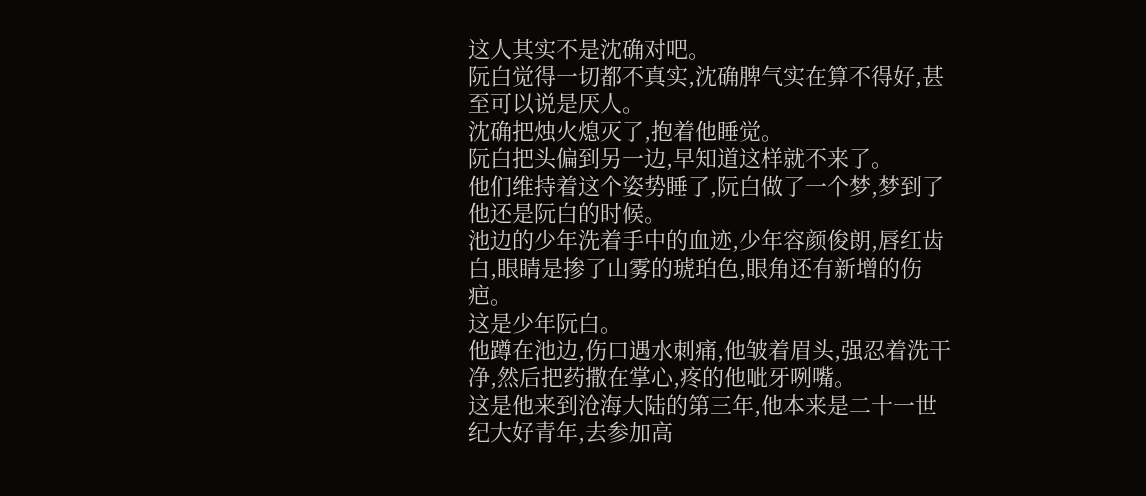这人其实不是沈确对吧。
阮白觉得一切都不真实,沈确脾气实在算不得好,甚至可以说是厌人。
沈确把烛火熄灭了,抱着他睡觉。
阮白把头偏到另一边,早知道这样就不来了。
他们维持着这个姿势睡了,阮白做了一个梦,梦到了他还是阮白的时候。
池边的少年洗着手中的血迹,少年容颜俊朗,唇红齿白,眼睛是掺了山雾的琥珀色,眼角还有新增的伤疤。
这是少年阮白。
他蹲在池边,伤口遇水刺痛,他皱着眉头,强忍着洗干净,然后把药撒在掌心,疼的他呲牙咧嘴。
这是他来到沧海大陆的第三年,他本来是二十一世纪大好青年,去参加高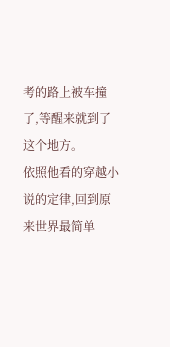考的路上被车撞了,等醒来就到了这个地方。
依照他看的穿越小说的定律,回到原来世界最简单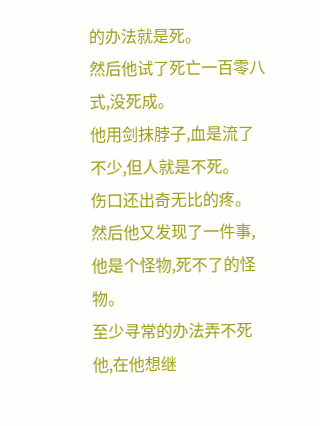的办法就是死。
然后他试了死亡一百零八式,没死成。
他用剑抹脖子,血是流了不少,但人就是不死。
伤口还出奇无比的疼。
然后他又发现了一件事,他是个怪物,死不了的怪物。
至少寻常的办法弄不死他,在他想继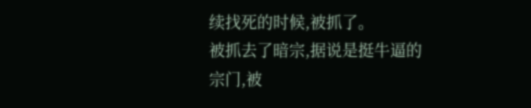续找死的时候,被抓了。
被抓去了暗宗,据说是挺牛逼的宗门,被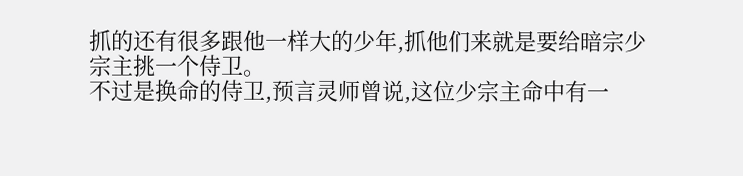抓的还有很多跟他一样大的少年,抓他们来就是要给暗宗少宗主挑一个侍卫。
不过是换命的侍卫,预言灵师曾说,这位少宗主命中有一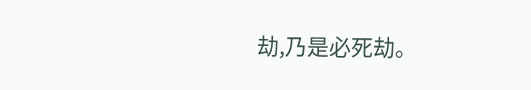劫,乃是必死劫。